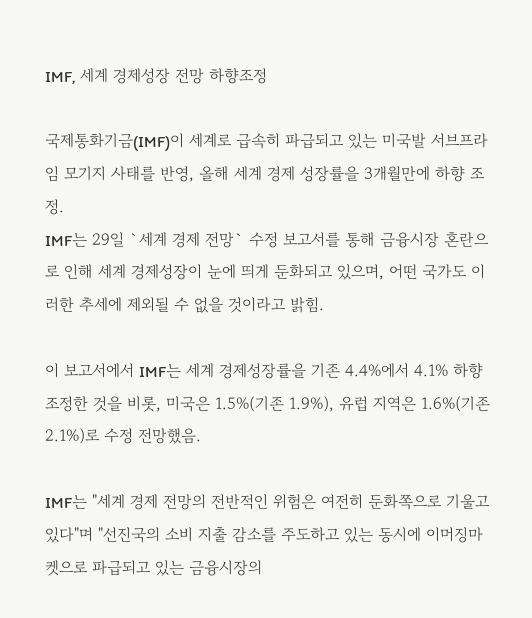IMF, 세계 경제성장 전망 하향조정

국제통화기금(IMF)이 세계로 급속히 파급되고 있는 미국발 서브프라임 모기지 사태를 반영, 올해 세계 경제 성장률을 3개월만에 하향 조정.
IMF는 29일 `세계 경제 전망` 수정 보고서를 통해 금융시장 혼란으로 인해 세계 경제성장이 눈에 띄게 둔화되고 있으며, 어떤 국가도 이러한 추세에 제외될 수 없을 것이라고 밝힘.

이 보고서에서 IMF는 세계 경제성장률을 기존 4.4%에서 4.1% 하향 조정한 것을 비롯, 미국은 1.5%(기존 1.9%), 유럽 지역은 1.6%(기존 2.1%)로 수정 전망했음.

IMF는 "세계 경제 전망의 전반적인 위험은 여전히 둔화쪽으로 기울고 있다"며 "선진국의 소비 지출 감소를 주도하고 있는 동시에 이머징마켓으로 파급되고 있는 금융시장의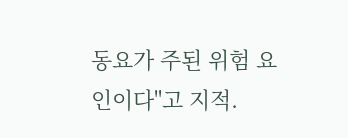동요가 주된 위험 요인이다"고 지적.